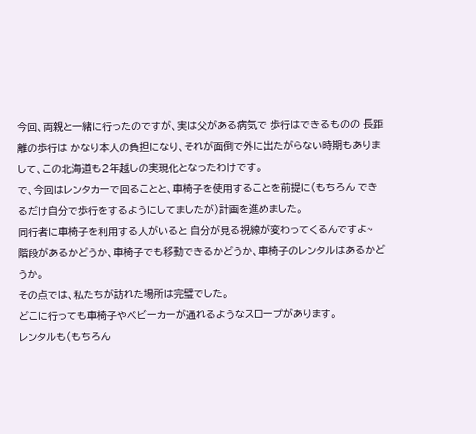今回、両親と一緒に行ったのですが、実は父がある病気で 歩行はできるものの 長距離の歩行は かなり本人の負担になり、それが面倒で外に出たがらない時期もありまして、この北海道も2年越しの実現化となったわけです。
で、今回はレンタカーで回ることと、車椅子を使用することを前提に(もちろん できるだけ自分で歩行をするようにしてましたが)計画を進めました。
同行者に車椅子を利用する人がいると 自分が見る視線が変わってくるんですよ~
階段があるかどうか、車椅子でも移動できるかどうか、車椅子のレンタルはあるかどうか。
その点では、私たちが訪れた場所は完璧でした。
どこに行っても車椅子やベビーカーが通れるようなスロープがあります。
レンタルも(もちろん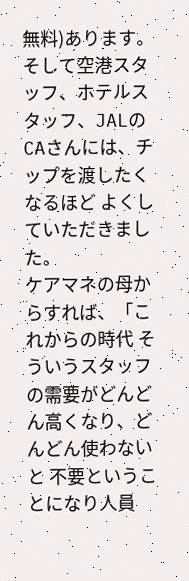無料)あります。
そして空港スタッフ、ホテルスタッフ、JALのCAさんには、チップを渡したくなるほど よくしていただきました。
ケアマネの母からすれば、「これからの時代 そういうスタッフの需要がどんどん高くなり、どんどん使わないと 不要ということになり人員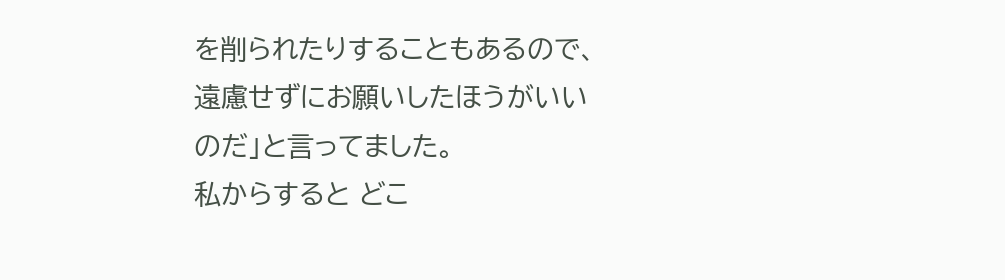を削られたりすることもあるので、遠慮せずにお願いしたほうがいいのだ」と言ってました。
私からすると どこ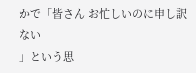かで「皆さん お忙しいのに申し訳ない
」という思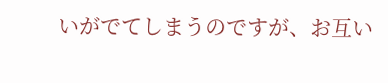いがでてしまうのですが、お互い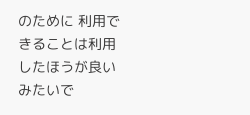のために 利用できることは利用したほうが良いみたいで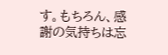す。もちろん、感謝の気持ちは忘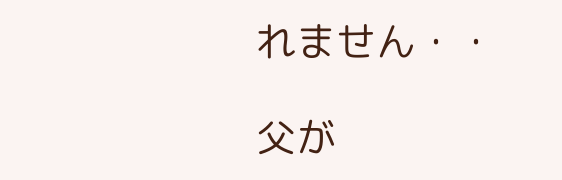れません・・

父が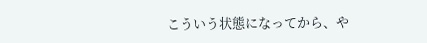こういう状態になってから、や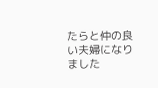たらと仲の良い夫婦になりました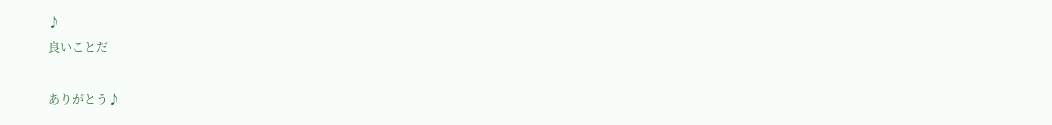♪
良いことだ

ありがとう♪